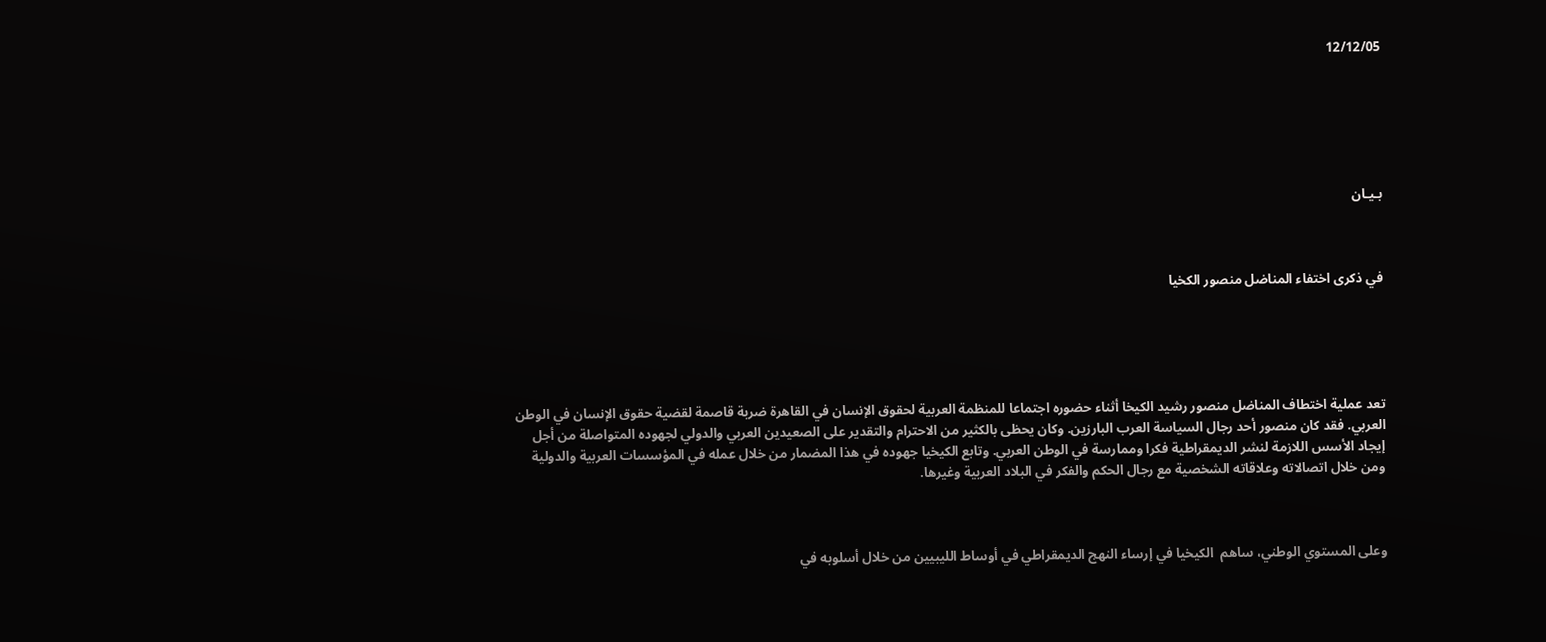12/12/05






بـيـان



في ذكرى اختفاء المناضل منصور الكخيا





تعد عملية اختطاف المناضل منصور رشيد الكيخا أثناء حضوره اجتماعا للمنظمة العربية لحقوق الإنسان في القاهرة ضربة قاصمة لقضية حقوق الإنسان في الوطن العربي. فقد كان منصور أحد رجال السياسة العرب البارزين. وكان يحظى بالكثير من الاحترام والتقدير على الصعيدين العربي والدولي لجهوده المتواصلة من أجل إيجاد الأسس اللازمة لنشر الديمقراطية فكرا وممارسة في الوطن العربي. وتابع الكيخيا جهوده في هذا المضمار من خلال عمله في المؤسسات العربية والدولية ومن خلال اتصالاته وعلاقاته الشخصية مع رجال الحكم والفكر في البلاد العربية وغيرها.



وعلى المستوي الوطني، ساهم  الكيخيا في إرساء النهج الديمقراطي في أوساط الليبيين من خلال أسلوبه في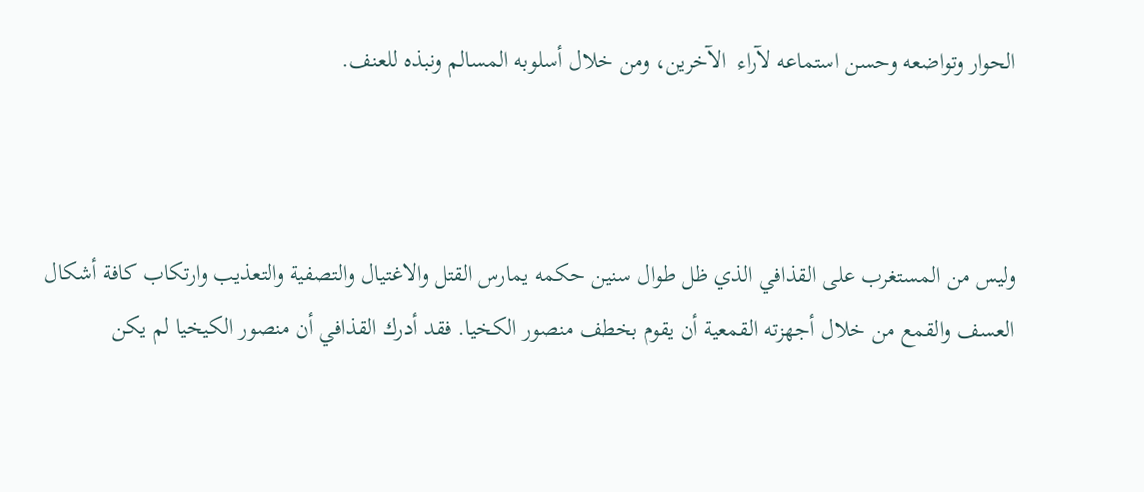الحوار وتواضعه وحسن استماعه لآراء  الآخرين، ومن خلال أسلوبه المسالم ونبذه للعنف.



وليس من المستغرب على القذافي الذي ظل طوال سنين حكمه يمارس القتل والاغتيال والتصفية والتعذيب وارتكاب كافة أشكال العسف والقمع من خلال أجهزته القمعية أن يقوم بخطف منصور الكخيا. فقد أدرك القذافي أن منصور الكيخيا لم يكن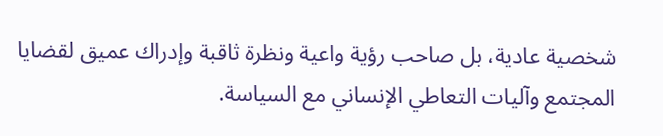شخصية عادية، بل صاحب رؤية واعية ونظرة ثاقبة وإدراك عميق لقضايا المجتمع وآليات التعاطي الإنساني مع السياسة.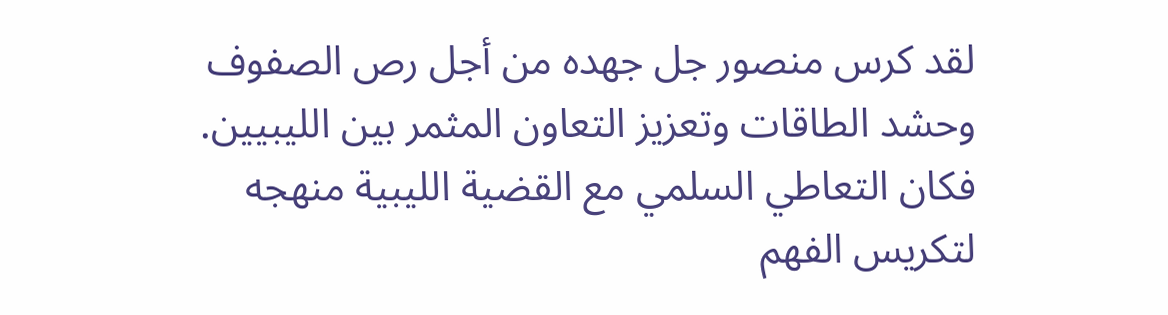لقد كرس منصور جل جهده من أجل رص الصفوف وحشد الطاقات وتعزيز التعاون المثمر بين الليبيين. فكان التعاطي السلمي مع القضية الليبية منهجه لتكريس الفهم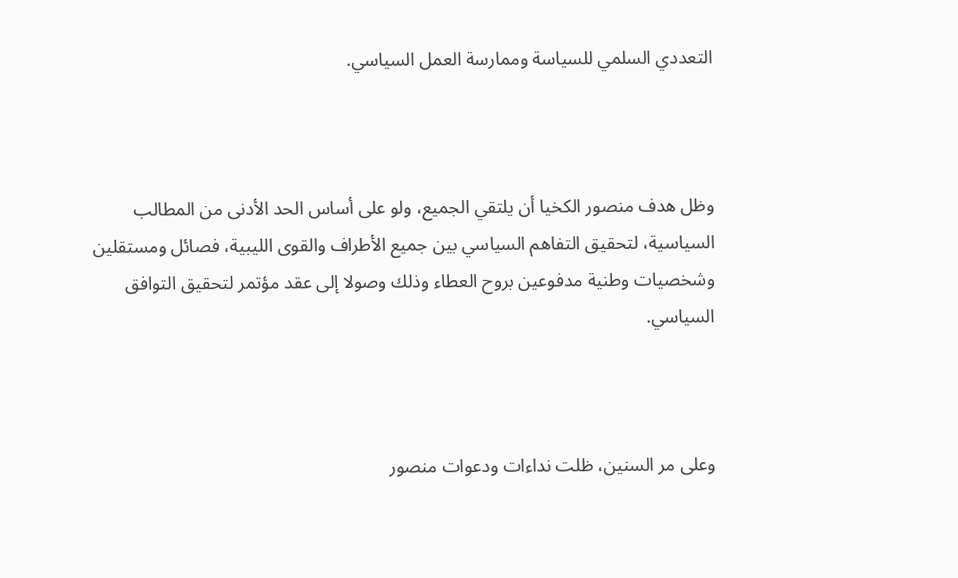التعددي السلمي للسياسة وممارسة العمل السياسي.



وظل هدف منصور الكخيا أن يلتقي الجميع، ولو على أساس الحد الأدنى من المطالب السياسية، لتحقيق التفاهم السياسي بين جميع الأطراف والقوى الليبية، فصائل ومستقلين وشخصيات وطنية مدفوعين بروح العطاء وذلك وصولا إلى عقد مؤتمر لتحقيق التوافق السياسي.



وعلى مر السنين، ظلت نداءات ودعوات منصور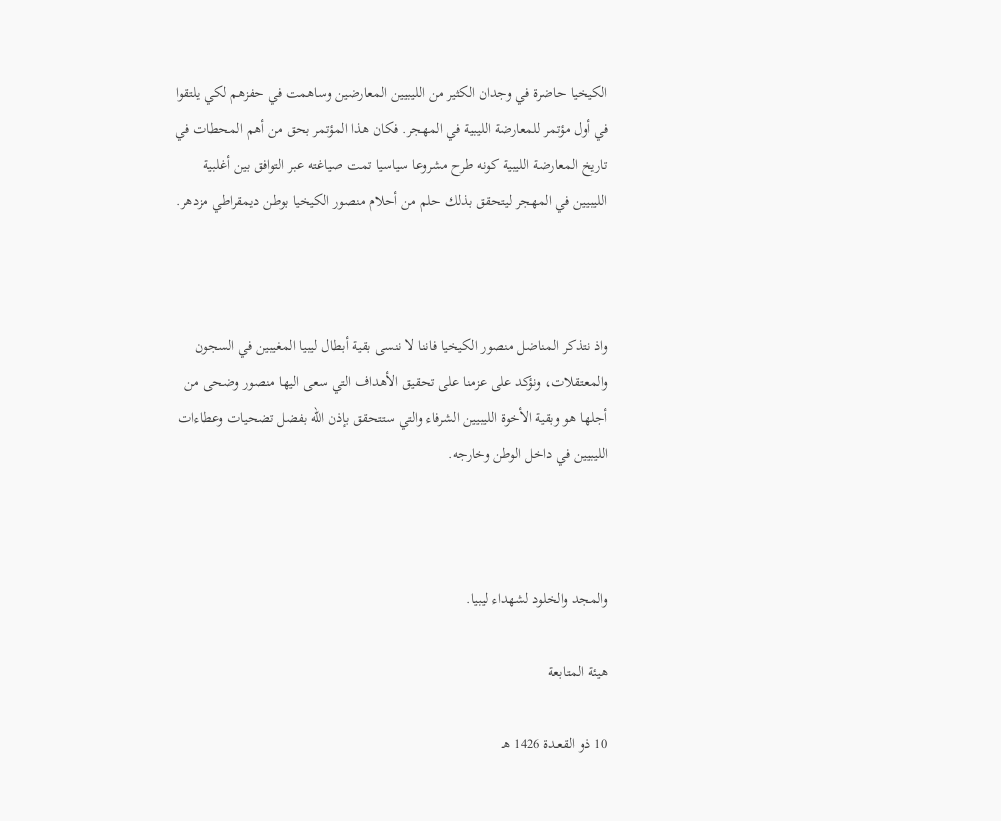الكيخيا حاضرة في وجدان الكثير من الليبيين المعارضين وساهمت في حفزهم لكي يلتقوا في أول مؤتمر للمعارضة الليبية في المهجر. فكان هذا المؤتمر بحق من أهم المحطات في تاريخ المعارضة الليبية كونه طرح مشروعا سياسيا تمت صياغته عبر التوافق بين أغلبية الليبيين في المهجر ليتحقق بذلك حلم من أحلام منصور الكيخيا بوطن ديمقراطي مزدهر.



واذ نتذكر المناضل منصور الكيخيا فاننا لا ننسى بقية أبطال ليبيا المغيبين في السجون والمعتقلات، ونؤكد على عزمنا على تحقيق الأهداف التي سعى اليها منصور وضحى من أجلها هو وبقية الأخوة الليبيين الشرفاء والتي ستتحقق بإذن الله بفضل تضحيات وعطاءات الليبيين في داخل الوطن وخارجه.



والمجد والخلود لشهداء ليبيا.

هيئة المتابعة

10 ذو القعـدة 1426 هـ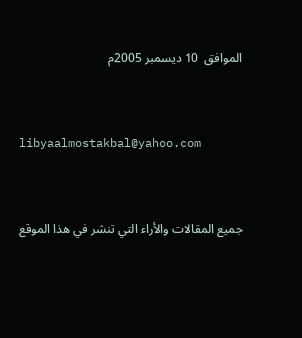الموافق  10 ديسمبر 2005م



libyaalmostakbal@yahoo.com



جميع المقالات والأراء التي تنشر في هذا الموقع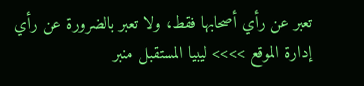تعبر عن رأي أصحابها فقط، ولا تعبر بالضرورة عن رأي إدارة الموقع >>>> ليبيا المستقبل منبر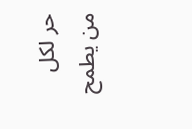حر لكل من يطمح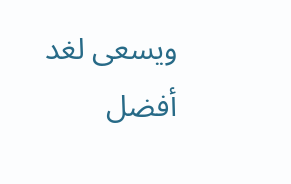ويسعى لغد أفضل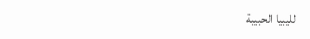لليبيا الحبيبة